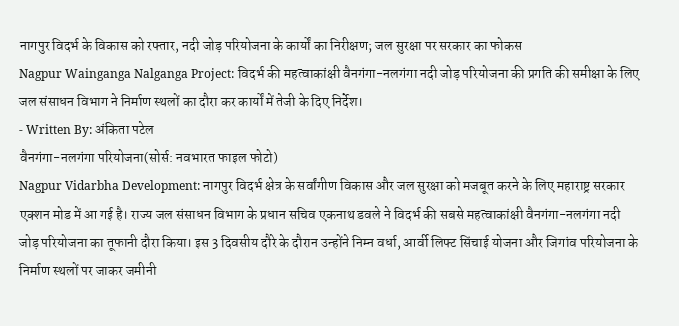नागपुर विदर्भ के विकास को रफ्तार, नदी जोड़ परियोजना के कार्यों का निरीक्षण; जल सुरक्षा पर सरकार का फोकस
Nagpur Wainganga Nalganga Project: विदर्भ की महत्वाकांक्षी वैनगंगा-नलगंगा नदी जोड़ परियोजना की प्रगति की समीक्षा के लिए जल संसाधन विभाग ने निर्माण स्थलों का दौरा कर कार्यों में तेजी के दिए निर्देश।
- Written By: अंकिता पटेल
वैनगंगा-नलगंगा परियोजना(सोर्स: नवभारत फाइल फोटो)
Nagpur Vidarbha Development: नागपुर विदर्भ क्षेत्र के सर्वांगीण विकास और जल सुरक्षा को मजबूत करने के लिए महाराष्ट्र सरकार एक्शन मोड में आ गई है। राज्य जल संसाधन विभाग के प्रधान सचिव एकनाथ डवले ने विदर्भ की सबसे महत्वाकांक्षी वैनगंगा-नलगंगा नदी जोड़ परियोजना का तूफानी दौरा किया। इस 3 दिवसीय दौरे के दौरान उन्होंने निम्न वर्धा, आर्वी लिफ्ट सिंचाई योजना और जिगांव परियोजना के निर्माण स्थलों पर जाकर जमीनी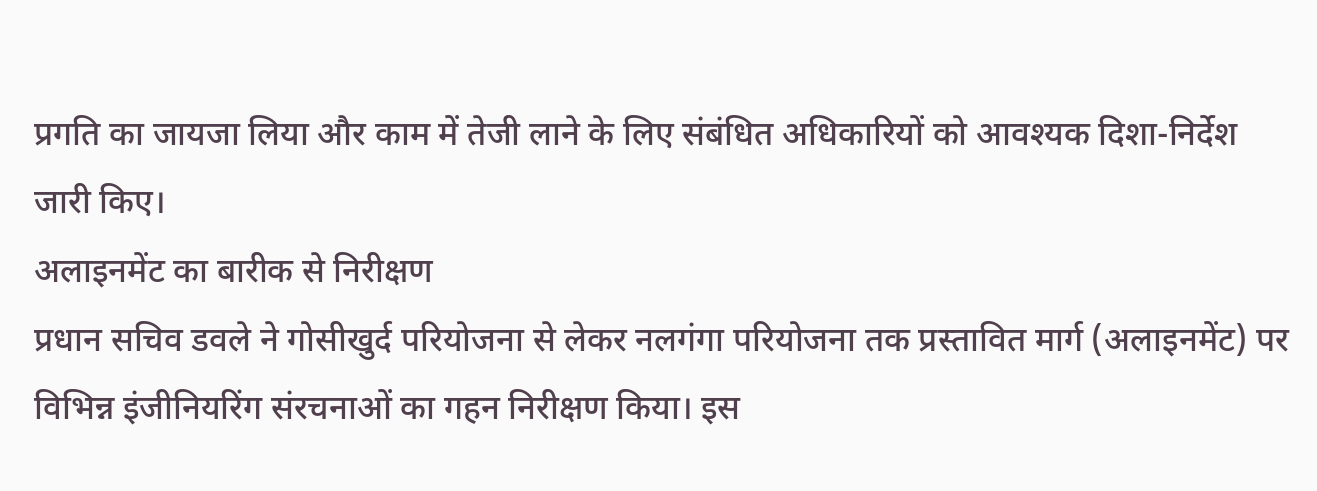प्रगति का जायजा लिया और काम में तेजी लाने के लिए संबंधित अधिकारियों को आवश्यक दिशा-निर्देश जारी किए।
अलाइनमेंट का बारीक से निरीक्षण
प्रधान सचिव डवले ने गोसीखुर्द परियोजना से लेकर नलगंगा परियोजना तक प्रस्तावित मार्ग (अलाइनमेंट) पर विभिन्न इंजीनियरिंग संरचनाओं का गहन निरीक्षण किया। इस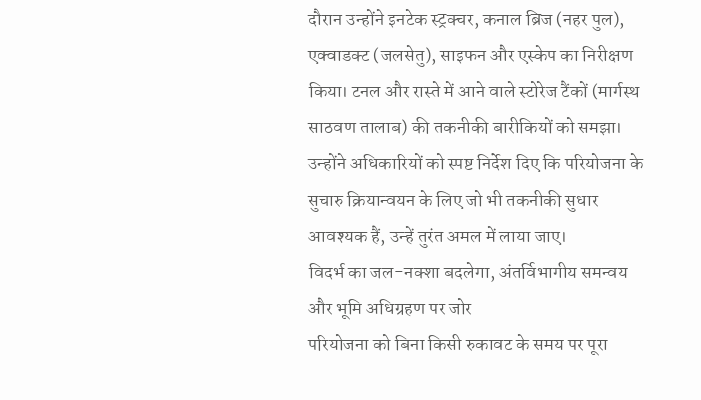दौरान उन्होंने इनटेक स्ट्रक्चर, कनाल ब्रिज (नहर पुल), एक्वाडक्ट (जलसेतु), साइफन और एस्केप का निरीक्षण किया। टनल और रास्ते में आने वाले स्टोरेज टैंकों (मार्गस्थ साठवण तालाब) की तकनीकी बारीकियों को समझा। उन्होंने अधिकारियों को स्पष्ट निर्देश दिए कि परियोजना के सुचारु क्रियान्वयन के लिए जो भी तकनीकी सुधार आवश्यक हैं, उन्हें तुरंत अमल में लाया जाए।
विदर्भ का जल-नक्शा बदलेगा, अंतर्विभागीय समन्वय और भूमि अधिग्रहण पर जोर
परियोजना को बिना किसी रुकावट के समय पर पूरा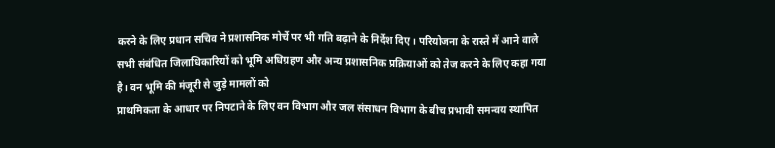करने के लिए प्रधान सचिव ने प्रशासनिक मोर्चे पर भी गति बढ़ाने के निर्देश दिए। परियोजना के रास्ते में आने वाले सभी संबंधित जिलाधिकारियों को भूमि अधिग्रहण और अन्य प्रशासनिक प्रक्रियाओं को तेज करने के लिए कहा गया है। वन भूमि की मंजूरी से जुड़े मामलों को
प्राथमिकता के आधार पर निपटाने के लिए वन विभाग और जल संसाधन विभाग के बीच प्रभावी समन्वय स्थापित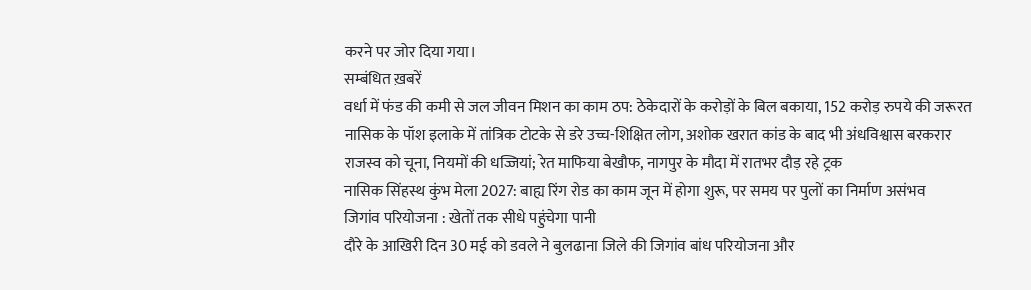करने पर जोर दिया गया।
सम्बंधित ख़बरें
वर्धा में फंड की कमी से जल जीवन मिशन का काम ठप: ठेकेदारों के करोड़ों के बिल बकाया, 152 करोड़ रुपये की जरूरत
नासिक के पॉश इलाके में तांत्रिक टोटके से डरे उच्च-शिक्षित लोग, अशोक खरात कांड के बाद भी अंधविश्वास बरकरार
राजस्व को चूना, नियमों की धज्जियां; रेत माफिया बेखौफ, नागपुर के मौदा में रातभर दौड़ रहे ट्रक
नासिक सिंहस्थ कुंभ मेला 2027: बाह्य रिंग रोड का काम जून में होगा शुरू, पर समय पर पुलों का निर्माण असंभव
जिगांव परियोजना : खेतों तक सीधे पहुंचेगा पानी
दौरे के आखिरी दिन 30 मई को डवले ने बुलढाना जिले की जिगांव बांध परियोजना और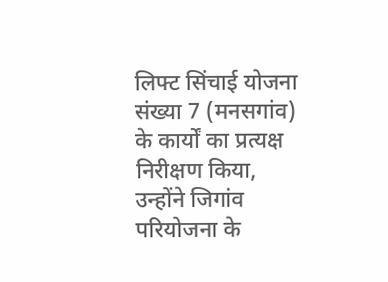लिफ्ट सिंचाई योजना संख्या 7 (मनसगांव) के कार्यों का प्रत्यक्ष निरीक्षण किया, उन्होंने जिगांव परियोजना के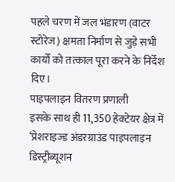पहले चरण में जल भंडारण (वाटर स्टोरेज) क्षमता निर्माण से जुड़े सभी कार्यों को तत्काल पूरा करने के निर्देश दिए।
पाइपलाइन वितरण प्रणाली
इसके साथ ही 11,350 हेक्टेयर क्षेत्र में ‘प्रेशराइज्ड अंडरग्राउंड पाइपलाइन डिस्ट्रीब्यूशन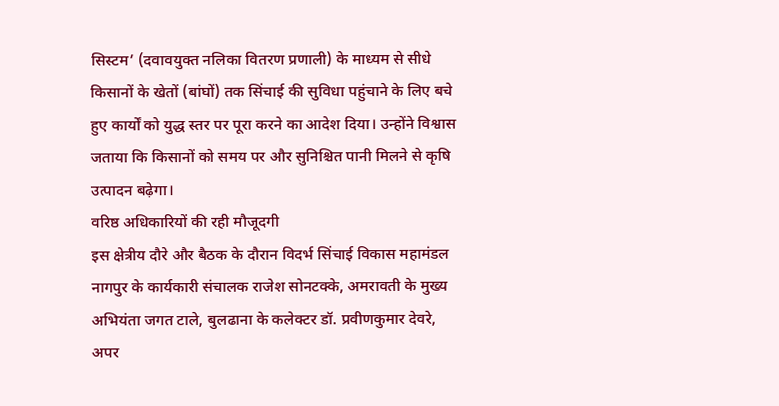सिस्टम’ (दवावयुक्त नलिका वितरण प्रणाली) के माध्यम से सीधे किसानों के खेतों (बांघों) तक सिंचाई की सुविधा पहुंचाने के लिए बचे हुए कार्यों को युद्ध स्तर पर पूरा करने का आदेश दिया। उन्होंने विश्वास जताया कि किसानों को समय पर और सुनिश्चित पानी मिलने से कृषि उत्पादन बढ़ेगा।
वरिष्ठ अधिकारियों की रही मौजूदगी
इस क्षेत्रीय दौरे और बैठक के दौरान विदर्भ सिंचाई विकास महामंडल नागपुर के कार्यकारी संचालक राजेश सोनटक्के, अमरावती के मुख्य अभियंता जगत टाले, बुलढाना के कलेक्टर डॉ. प्रवीणकुमार देवरे, अपर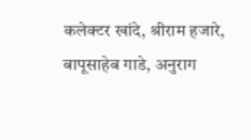कलेक्टर खांदे, श्रीराम हजारे, बापूसाहेब गाडे, अनुराग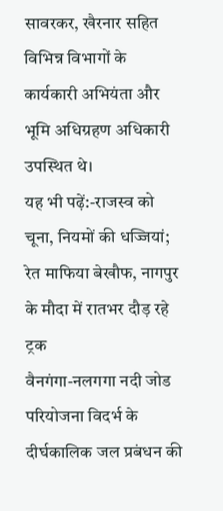सावरकर, खैरनार सहित विभिन्न विभागों के कार्यकारी अभियंता और भूमि अधिग्रहण अधिकारी उपस्थित थे।
यह भी पढ़ें:-राजस्व को चूना, नियमों की धज्जियां; रेत माफिया बेखौफ, नागपुर के मौदा में रातभर दौड़ रहे ट्रक
वैनगंगा-नलगगा नदी जोड परियोजना विदर्भ के दीर्घकालिक जल प्रबंधन की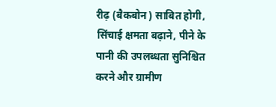रीढ़ (बैकबोन) साबित होगी, सिंचाई क्षमता बढ़ाने, पीने के पानी की उपलब्धता सुनिश्चित करने और ग्रामीण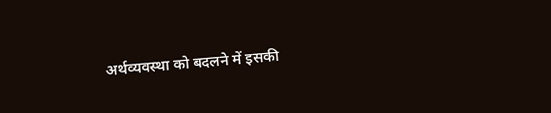अर्थव्यवस्था को बदलने में इसकी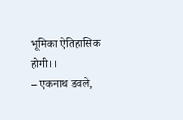भूमिका ऐतिहासिक होगी।।
– एकनाथ डवले,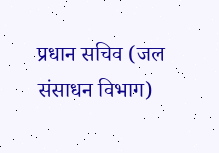प्रधान सचिव (जल संसाधन विभाग)